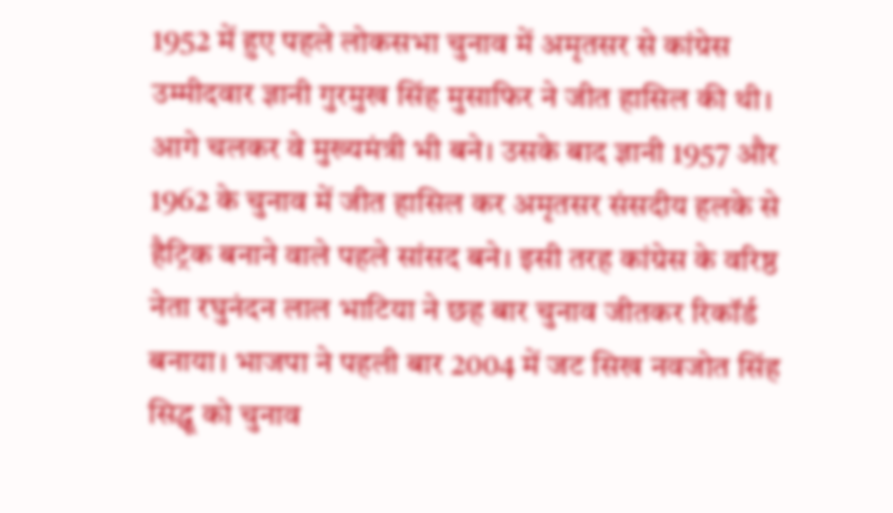1952 में हुए पहले लोकसभा चुनाव में अमृतसर से कांग्रेस उम्मीदवार ज्ञानी गुरमुख सिंह मुसाफिर ने जीत हासिल की थी। आगे चलकर वे मुख्यमंत्री भी बने। उसके बाद ज्ञानी 1957 और 1962 के चुनाव में जीत हासिल कर अमृतसर संसदीय हलके से हैट्रिक बनाने वाले पहले सांसद बने। इसी तरह कांग्रेस के वरिष्ठ नेता रघुनंदन लाल भाटिया ने छह बार चुनाव जीतकर रिकॉर्ड बनाया। भाजपा ने पहली बार 2004 में जट सिख नवजोत सिंह सिद्धू को चुनाव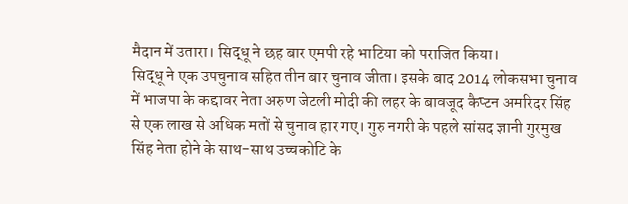मैदान में उतारा। सिद्धू ने छह बार एमपी रहे भाटिया को पराजित किया।
सिद्धू ने एक उपचुनाव सहित तीन बार चुनाव जीता। इसके बाद 2014 लोकसभा चुनाव में भाजपा के कद्दावर नेता अरुण जेटली मोदी की लहर के बावजूद कैप्टन अमरिदर सिंह से एक लाख से अधिक मतों से चुनाव हार गए। गुरु नगरी के पहले सांसद ज्ञानी गुरमुख सिंह नेता होने के साथ-साथ उच्चकोटि के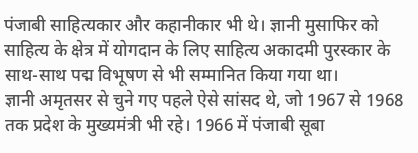पंजाबी साहित्यकार और कहानीकार भी थे। ज्ञानी मुसाफिर को साहित्य के क्षेत्र में योगदान के लिए साहित्य अकादमी पुरस्कार के साथ-साथ पद्म विभूषण से भी सम्मानित किया गया था।
ज्ञानी अमृतसर से चुने गए पहले ऐसे सांसद थे, जो 1967 से 1968 तक प्रदेश के मुख्यमंत्री भी रहे। 1966 में पंजाबी सूबा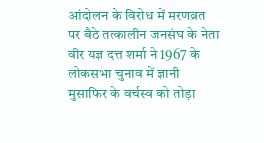आंदोलन के विरोध में मरणव्रत पर बैठे तत्कालीन जनसंघ के नेता वीर यज्ञ दत्त शर्मा ने 1967 के लोकसभा चुनाव में ज्ञानी मुसाफिर के वर्चस्व को तोड़ा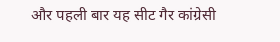और पहली बार यह सीट गैर कांग्रेसी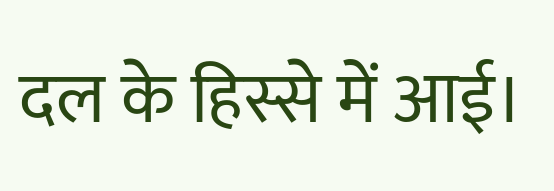दल के हिस्से में आई।